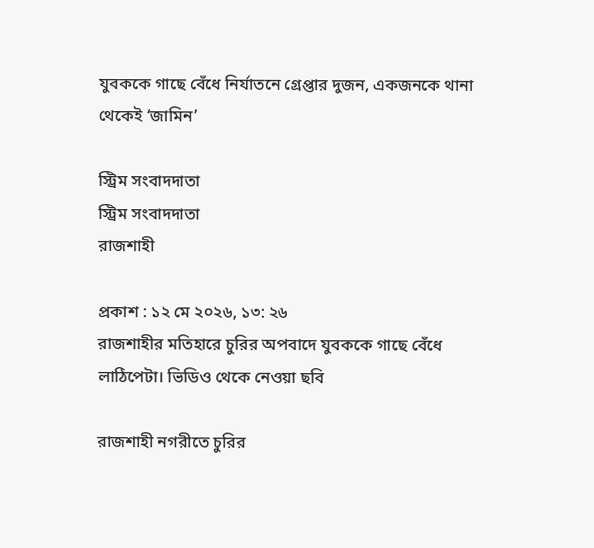যুবককে গাছে বেঁধে নির্যাতনে গ্রেপ্তার দুজন, একজনকে থানা থেকেই ‘জামিন’

স্ট্রিম সংবাদদাতা
স্ট্রিম সংবাদদাতা
রাজশাহী

প্রকাশ : ১২ মে ২০২৬, ১৩: ২৬
রাজশাহীর মতিহারে চুরির অপবাদে যুবককে গাছে বেঁধে লাঠিপেটা। ভিডিও থেকে নেওয়া ছবি

রাজশাহী নগরীতে চুরির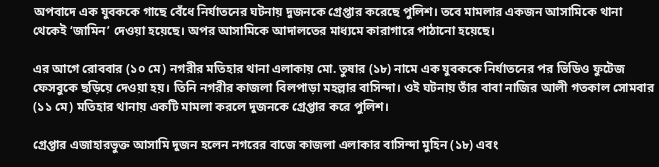অপবাদে এক যুবককে গাছে বেঁধে নির্যাতনের ঘটনায় দুজনকে গ্রেপ্তার করেছে পুলিশ। তবে মামলার একজন আসামিকে থানা থেকেই ‘জামিন’ দেওয়া হয়েছে। অপর আসামিকে আদালতের মাধ্যমে কারাগারে পাঠানো হয়েছে।

এর আগে রোববার (১০ মে) নগরীর মতিহার থানা এলাকায় মো. তুষার (১৮) নামে এক যুবককে নির্যাতনের পর ভিডিও ফুটেজ ফেসবুকে ছড়িয়ে দেওয়া হয়। তিনি নগরীর কাজলা বিলপাড়া মহল্লার বাসিন্দা। ওই ঘটনায় তাঁর বাবা নাজির আলী গতকাল সোমবার (১১ মে) মতিহার থানায় একটি মামলা করলে দুজনকে গ্রেপ্তার করে পুলিশ।

গ্রেপ্তার এজাহারভুক্ত আসামি দুজন হলেন নগরের বাজে কাজলা এলাকার বাসিন্দা মুহিন (১৮) এবং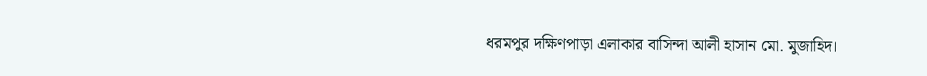ধরমপুর দক্ষিণপাড়া এলাকার বাসিন্দা আলী হাসান মো. মুজাহিদ।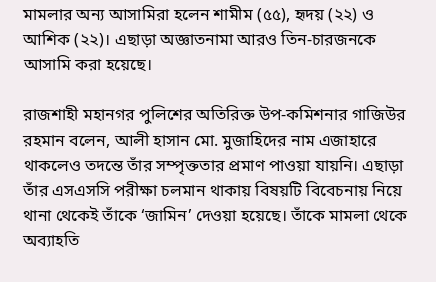মামলার অন্য আসামিরা হলেন শামীম (৫৫), হৃদয় (২২) ও আশিক (২২)। এছাড়া অজ্ঞাতনামা আরও তিন-চারজনকে আসামি করা হয়েছে।

রাজশাহী মহানগর পুলিশের অতিরিক্ত উপ-কমিশনার গাজিউর রহমান বলেন, আলী হাসান মো. মুজাহিদের নাম এজাহারে থাকলেও তদন্তে তাঁর সম্পৃক্ততার প্রমাণ পাওয়া যায়নি। এছাড়া তাঁর এসএসসি পরীক্ষা চলমান থাকায় বিষয়টি বিবেচনায় নিয়ে থানা থেকেই তাঁকে ‘জামিন’ দেওয়া হয়েছে। তাঁকে মামলা থেকে অব্যাহতি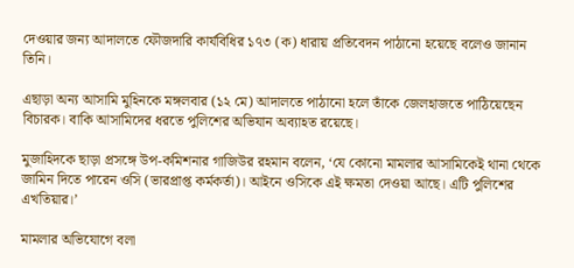দেওয়ার জন্য আদালতে ফৌজদারি কার্যবিধির ১৭৩ (ক) ধারায় প্রতিবেদন পাঠানো হয়েছে বলেও জানান তিনি।

এছাড়া অন্য আসামি মুহিনকে মঙ্গলবার (১২ মে) আদালতে পাঠানো হলে তাঁকে জেলহাজতে পাঠিয়েছেন বিচারক। বাকি আসামিদের ধরতে পুলিশের অভিযান অব্যাহত রয়েছে।

মুজাহিদকে ছাড়া প্রসঙ্গে উপ-কমিশনার গাজিউর রহমান বলেন, ‘যে কোনো মামলার আসামিকেই থানা থেকে জামিন দিতে পারেন ওসি (ভারপ্রাপ্ত কর্মকর্তা)। আইনে ওসিকে এই ক্ষমতা দেওয়া আছে। এটি পুলিশের এখতিয়ার।’

মামলার অভিযোগে বলা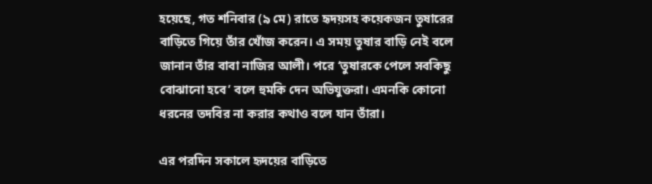হয়েছে, গত শনিবার (৯ মে) রাতে হৃদয়সহ কয়েকজন তুষারের বাড়িতে গিয়ে তাঁর খোঁজ করেন। এ সময় তুষার বাড়ি নেই বলে জানান তাঁর বাবা নাজির আলী। পরে ‘তুষারকে পেলে সবকিছু বোঝানো হবে’ বলে হুমকি দেন অভিযুক্তরা। এমনকি কোনো ধরনের তদবির না করার কথাও বলে যান তাঁরা।

এর পরদিন সকালে হৃদয়ের বাড়িতে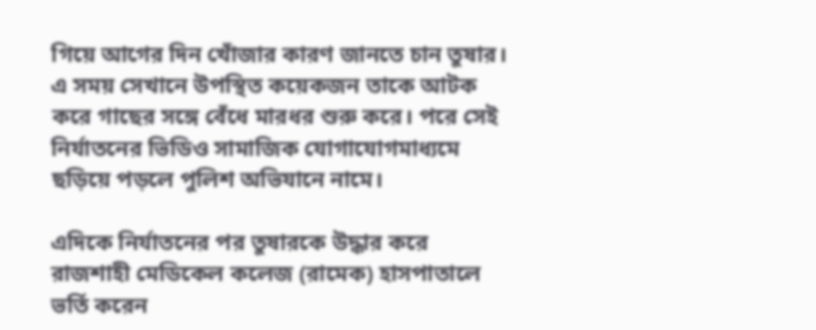গিয়ে আগের দিন খোঁজার কারণ জানতে চান তুষার। এ সময় সেখানে উপস্থিত কয়েকজন তাকে আটক করে গাছের সঙ্গে বেঁধে মারধর শুরু করে। পরে সেই নির্যাতনের ভিডিও সামাজিক যোগাযোগমাধ্যমে ছড়িয়ে পড়লে পুলিশ অভিযানে নামে।

এদিকে নির্যাতনের পর তুষারকে উদ্ধার করে রাজশাহী মেডিকেল কলেজ (রামেক) হাসপাতালে ভর্তি করেন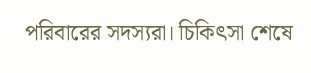পরিবারের সদস্যরা। চিকিৎসা শেষে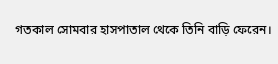গতকাল সোমবার হাসপাতাল থেকে তিনি বাড়ি ফেরেন।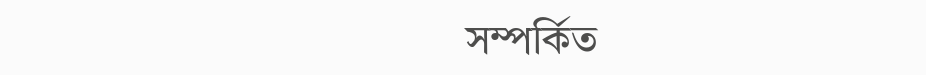সম্পর্কিত